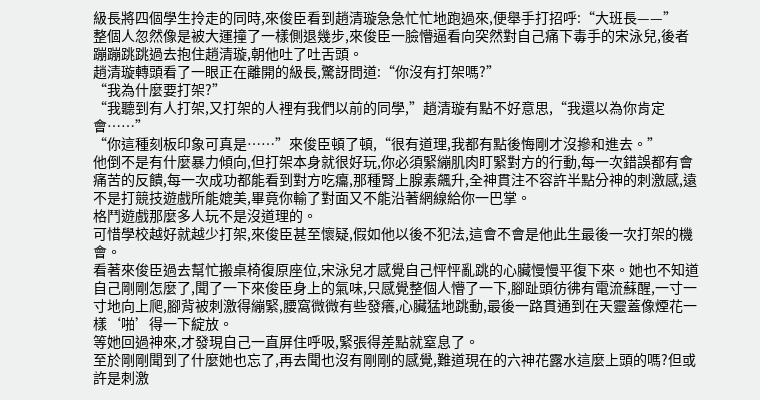級長將四個學生拎走的同時,來俊臣看到趙清璇急急忙忙地跑過來,便舉手打招呼:“大班長——”
整個人忽然像是被大運撞了一樣側退幾步,來俊臣一臉懵逼看向突然對自己痛下毒手的宋泳兒,後者蹦蹦跳跳過去抱住趙清璇,朝他吐了吐舌頭。
趙清璇轉頭看了一眼正在離開的級長,驚訝問道:“你沒有打架嗎?”
“我為什麼要打架?”
“我聽到有人打架,又打架的人裡有我們以前的同學,”趙清璇有點不好意思,“我還以為你肯定會……”
“你這種刻板印象可真是……”來俊臣頓了頓,“很有道理,我都有點後悔剛才沒摻和進去。”
他倒不是有什麼暴力傾向,但打架本身就很好玩,你必須緊繃肌肉盯緊對方的行動,每一次錯誤都有會痛苦的反饋,每一次成功都能看到對方吃癟,那種腎上腺素飆升,全神貫注不容許半點分神的刺激感,遠不是打競技遊戲所能媲美,畢竟你輸了對面又不能沿著網線給你一巴掌。
格鬥遊戲那麼多人玩不是沒道理的。
可惜學校越好就越少打架,來俊臣甚至懷疑,假如他以後不犯法,這會不會是他此生最後一次打架的機會。
看著來俊臣過去幫忙搬桌椅復原座位,宋泳兒才感覺自己怦怦亂跳的心臟慢慢平復下來。她也不知道自己剛剛怎麼了,聞了一下來俊臣身上的氣味,只感覺整個人懵了一下,腳趾頭彷彿有電流蘇醒,一寸一寸地向上爬,腳背被刺激得繃緊,腰窩微微有些發癢,心臟猛地跳動,最後一路貫通到在天靈蓋像煙花一樣‘啪’得一下綻放。
等她回過神來,才發現自己一直屏住呼吸,緊張得差點就窒息了。
至於剛剛聞到了什麼她也忘了,再去聞也沒有剛剛的感覺,難道現在的六神花露水這麼上頭的嗎?但或許是刺激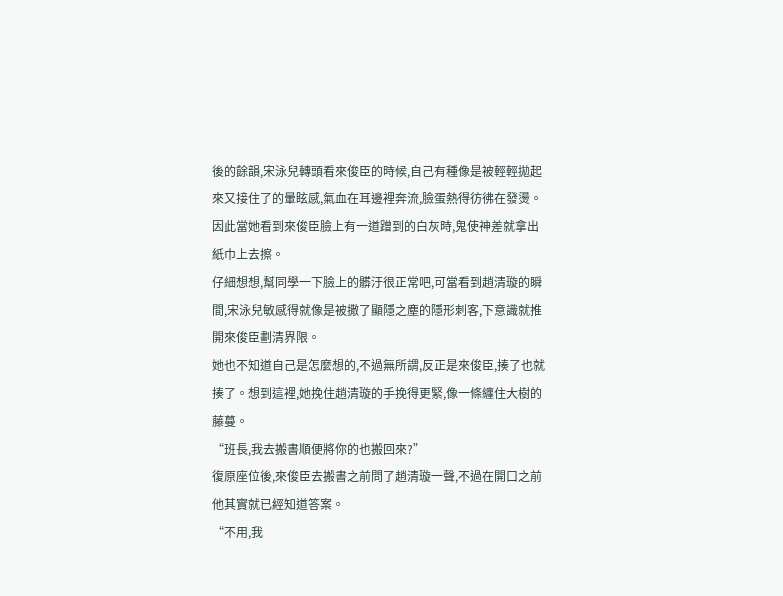後的餘韻,宋泳兒轉頭看來俊臣的時候,自己有種像是被輕輕拋起來又接住了的暈眩感,氣血在耳邊裡奔流,臉蛋熱得彷彿在發燙。
因此當她看到來俊臣臉上有一道蹭到的白灰時,鬼使神差就拿出紙巾上去擦。
仔細想想,幫同學一下臉上的髒汙很正常吧,可當看到趙清璇的瞬間,宋泳兒敏感得就像是被撒了顯隱之塵的隱形刺客,下意識就推開來俊臣劃清界限。
她也不知道自己是怎麼想的,不過無所謂,反正是來俊臣,揍了也就揍了。想到這裡,她挽住趙清璇的手挽得更緊,像一條纏住大樹的藤蔓。
“班長,我去搬書順便將你的也搬回來?”
復原座位後,來俊臣去搬書之前問了趙清璇一聲,不過在開口之前他其實就已經知道答案。
“不用,我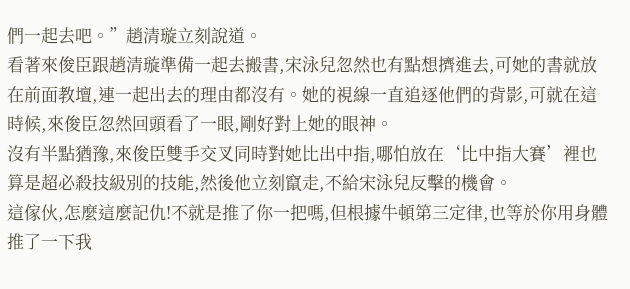們一起去吧。”趙清璇立刻說道。
看著來俊臣跟趙清璇準備一起去搬書,宋泳兒忽然也有點想擠進去,可她的書就放在前面教壇,連一起出去的理由都沒有。她的視線一直追逐他們的背影,可就在這時候,來俊臣忽然回頭看了一眼,剛好對上她的眼神。
沒有半點猶豫,來俊臣雙手交叉同時對她比出中指,哪怕放在‘比中指大賽’裡也算是超必殺技級別的技能,然後他立刻竄走,不給宋泳兒反擊的機會。
這傢伙,怎麼這麼記仇!不就是推了你一把嗎,但根據牛頓第三定律,也等於你用身體推了一下我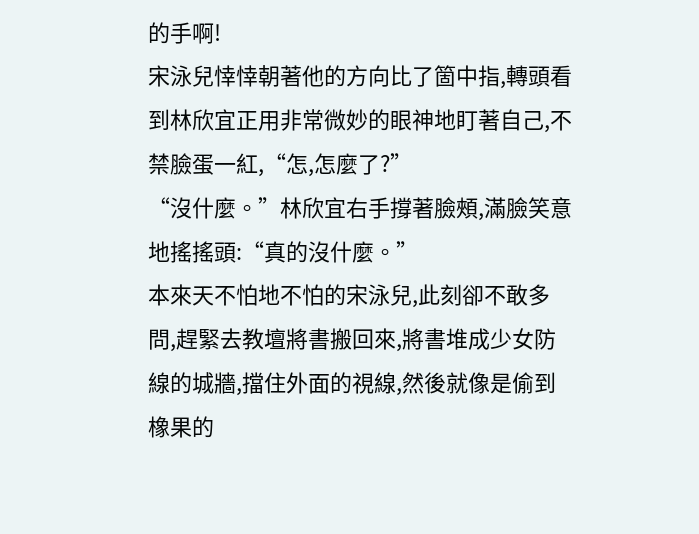的手啊!
宋泳兒悻悻朝著他的方向比了箇中指,轉頭看到林欣宜正用非常微妙的眼神地盯著自己,不禁臉蛋一紅,“怎,怎麼了?”
“沒什麼。”林欣宜右手撐著臉頰,滿臉笑意地搖搖頭:“真的沒什麼。”
本來天不怕地不怕的宋泳兒,此刻卻不敢多問,趕緊去教壇將書搬回來,將書堆成少女防線的城牆,擋住外面的視線,然後就像是偷到橡果的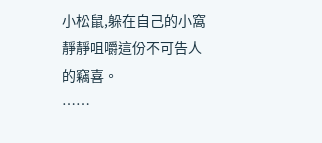小松鼠,躲在自己的小窩靜靜咀嚼這份不可告人的竊喜。
……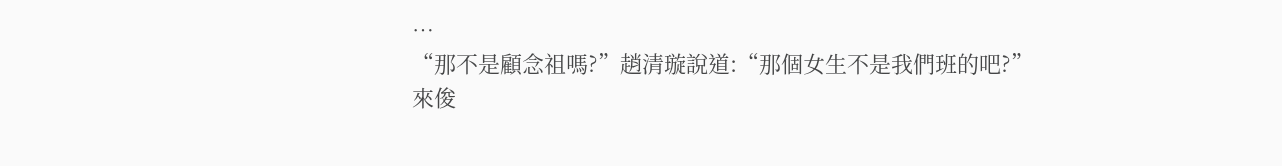…
“那不是顧念祖嗎?”趙清璇說道:“那個女生不是我們班的吧?”
來俊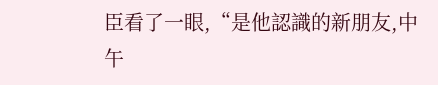臣看了一眼,“是他認識的新朋友,中午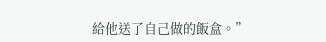給他送了自己做的飯盒。”